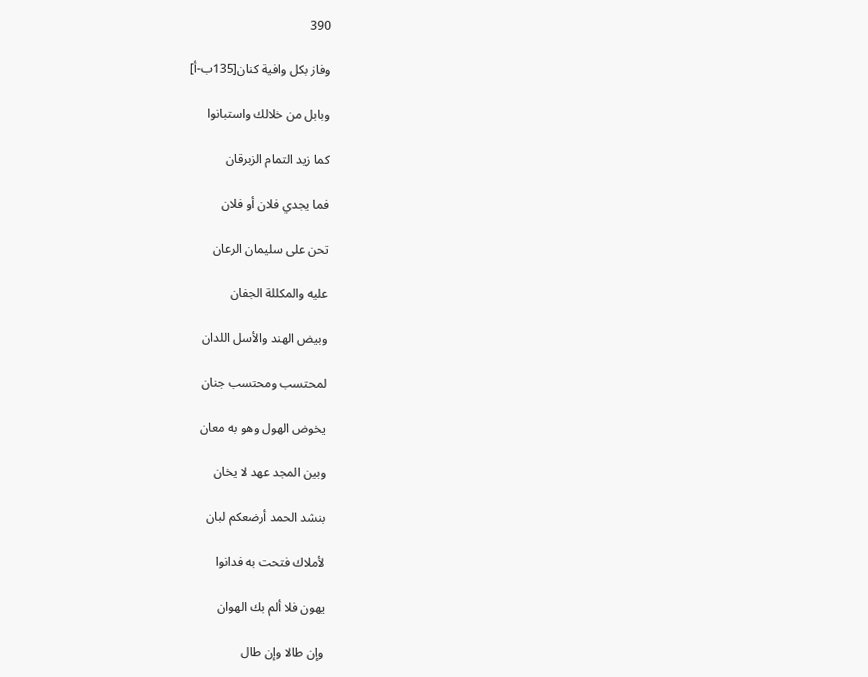390

وفاز بكل وافية كنان[135ب-أ]

وبابل من خلالك واستبانوا

كما زيد التمام الزبرقان

فما يجدي فلان أو فلان

تحن على سليمان الرعان

عليه والمكللة الجفان

وبيض الهند والأسل اللدان

لمحتسب ومحتسب جنان

يخوض الهول وهو به معان

وبين المجد عهد لا يخان

بنشد الحمد أرضعكم لبان

لأملاك فتحت به فدانوا

يهون فلا ألم بك الهوان

وإن طالا وإن طال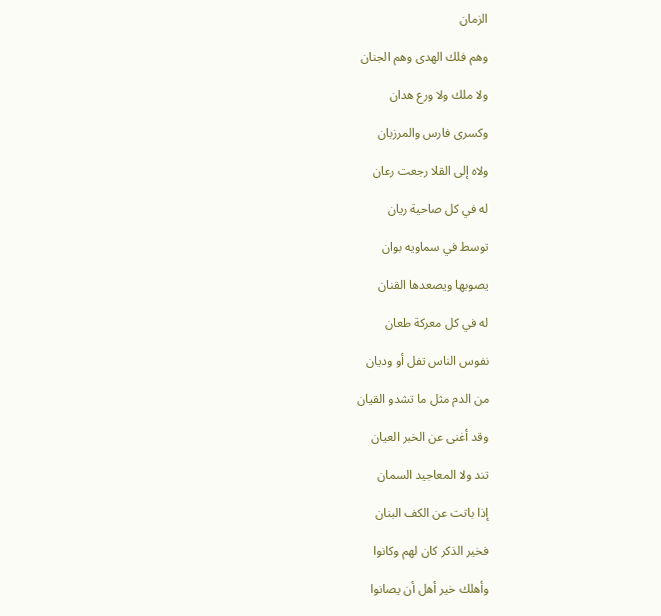الزمان

وهم فلك الهدى وهم الجنان

ولا ملك ولا ورع هدان

وكسرى فارس والمرزبان

ولاه إلى القلا رجعت رعان

له في كل صاحية ريان

توسط في سماويه بوان

يصوبها ويصعدها القنان

له في كل معركة طعان

نفوس الناس تفل أو وديان

من الدم مثل ما تشدو القيان

وقد أغنى عن الخبر العيان

تند ولا المعاجيد السمان

إذا باتت عن الكف البنان

فخير الذكر كان لهم وكانوا

وأهلك خير أهل أن يصانوا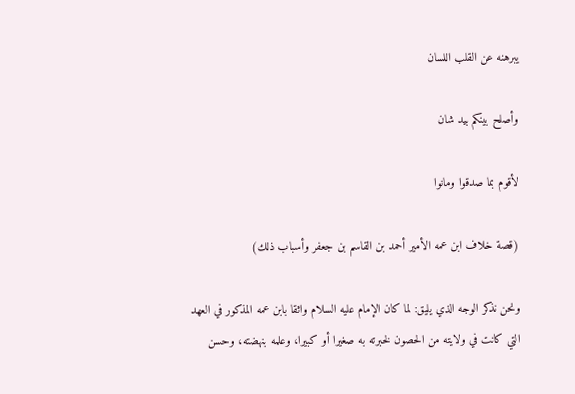يبرهنه عن القلب اللسان

وأصلح بينكم بيد شان

لأقوم بما صدقوا ومانوا

(قصة خلاف ابن عمه الأمير أحمد بن القاسم بن جعفر وأسباب ذلك)

ونحن نذكر الوجه الذي يليق: لما كان الإمام عليه السلام واثقا بابن عمه المذكور في العهد التي كانت في ولايته من الحصون لخبرته به صغيرا أو كبيرا، وعلمه بنهضته، وحسن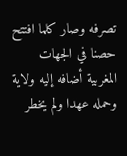تصرفه وصار كلما افتتح حصنا في الجهات المغربية أضافه إليه ولاية وحمله عهدا ولم يخطر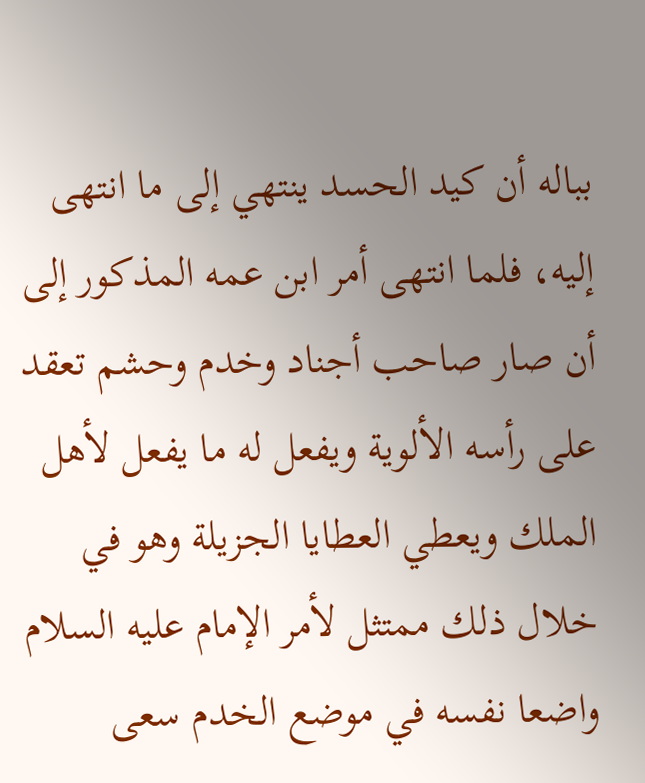بباله أن كيد الحسد ينتهي إلى ما انتهى إليه، فلما انتهى أمر ابن عمه المذكور إلى أن صار صاحب أجناد وخدم وحشم تعقد على رأسه الألوية ويفعل له ما يفعل لأهل الملك ويعطي العطايا الجزيلة وهو في خلال ذلك ممتثل لأمر الإمام عليه السلام واضعا نفسه في موضع الخدم سعى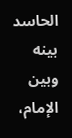الحاسد بينه وبين الإمام،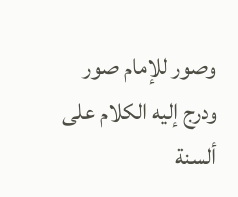وصور للإمام صور ودرج إليه الكلام على ألسنة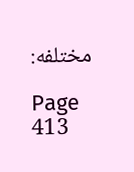مختلفه:

Page 413